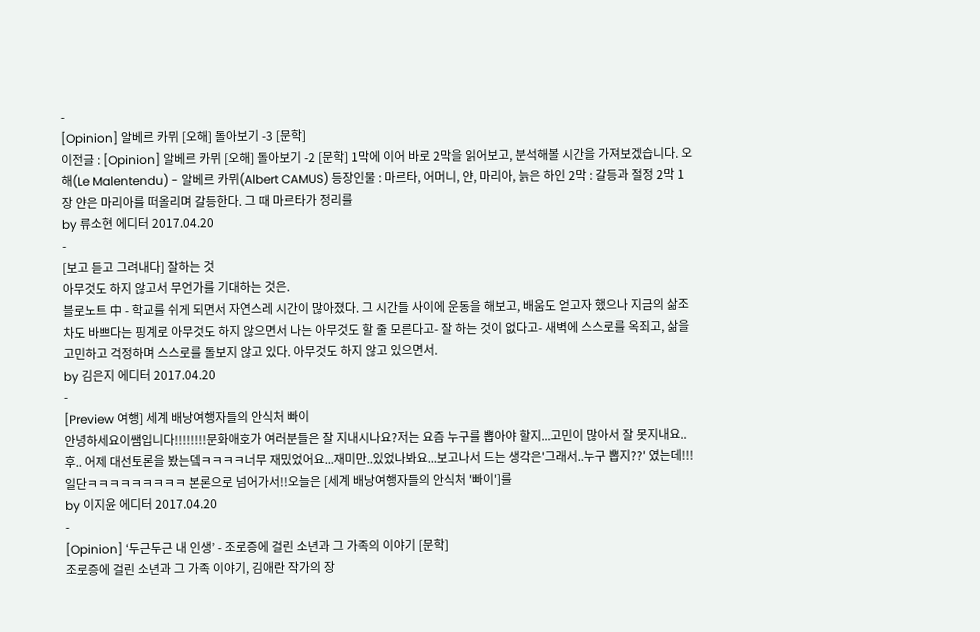-
[Opinion] 알베르 카뮈 [오해] 돌아보기 -3 [문학]
이전글 : [Opinion] 알베르 카뮈 [오해] 돌아보기 -2 [문학] 1막에 이어 바로 2막을 읽어보고, 분석해볼 시간을 가져보겠습니다. 오해(Le Malentendu) - 알베르 카뮈(Albert CAMUS) 등장인물 : 마르타, 어머니, 얀, 마리아, 늙은 하인 2막 : 갈등과 절정 2막 1장 얀은 마리아를 떠올리며 갈등한다. 그 때 마르타가 정리를
by 류소현 에디터 2017.04.20
-
[보고 듣고 그려내다] 잘하는 것
아무것도 하지 않고서 무언가를 기대하는 것은.
블로노트 中 - 학교를 쉬게 되면서 자연스레 시간이 많아졌다. 그 시간들 사이에 운동을 해보고, 배움도 얻고자 했으나 지금의 삶조차도 바쁘다는 핑계로 아무것도 하지 않으면서 나는 아무것도 할 줄 모른다고- 잘 하는 것이 없다고- 새벽에 스스로를 옥죄고, 삶을 고민하고 걱정하며 스스로를 돌보지 않고 있다. 아무것도 하지 않고 있으면서.
by 김은지 에디터 2017.04.20
-
[Preview 여행] 세계 배낭여행자들의 안식처 빠이
안녕하세요이쌤입니다!!!!!!!!문화애호가 여러분들은 잘 지내시나요?저는 요즘 누구를 뽑아야 할지...고민이 많아서 잘 못지내요..후.. 어제 대선토론을 봤는뎈ㅋㅋㅋㅋ너무 재밌었어요...재미만..있었나봐요...보고나서 드는 생각은'그래서..누구 뽑지??' 였는데!!! 일단ㅋㅋㅋㅋㅋㅋㅋㅋㅋ 본론으로 넘어가서!!오늘은 [세계 배낭여행자들의 안식처 '빠이']를
by 이지윤 에디터 2017.04.20
-
[Opinion] ‘두근두근 내 인생’ - 조로증에 걸린 소년과 그 가족의 이야기 [문학]
조로증에 걸린 소년과 그 가족 이야기, 김애란 작가의 장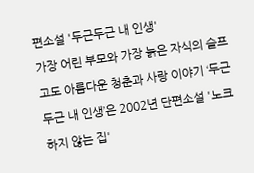편소설 '두근두근 내 인생'
가장 어린 부모와 가장 늙은 자식의 슬프고도 아름다운 청춘과 사랑 이야기 ‘두근두근 내 인생’은 2002년 단편소설 '노크하지 않는 집'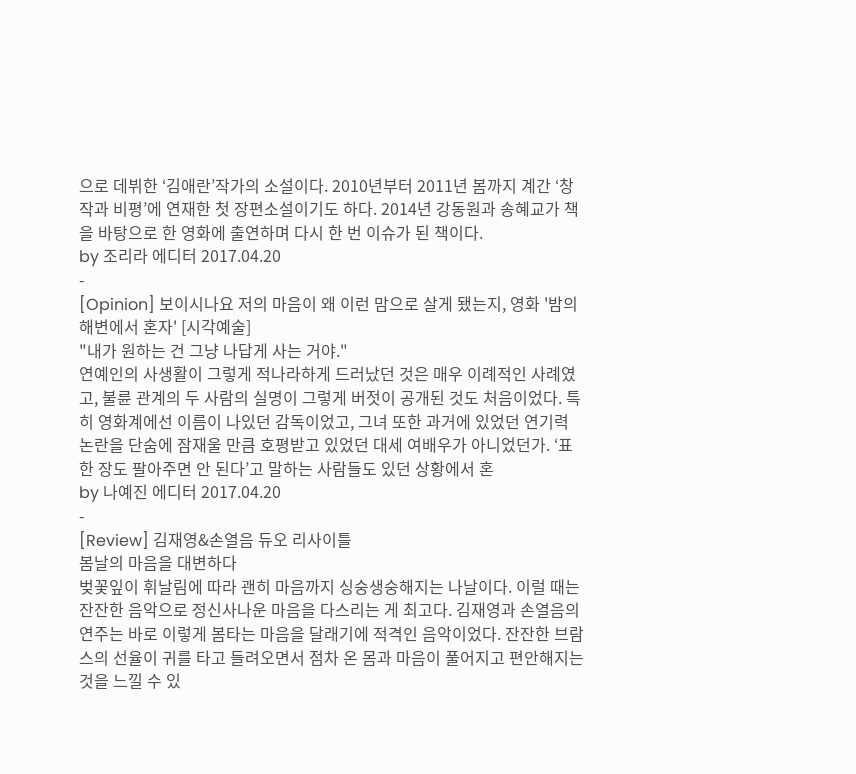으로 데뷔한 ‘김애란’작가의 소설이다. 2010년부터 2011년 봄까지 계간 ‘창작과 비평’에 연재한 첫 장편소설이기도 하다. 2014년 강동원과 송혜교가 책을 바탕으로 한 영화에 출연하며 다시 한 번 이슈가 된 책이다.
by 조리라 에디터 2017.04.20
-
[Opinion] 보이시나요 저의 마음이 왜 이런 맘으로 살게 됐는지, 영화 '밤의 해변에서 혼자' [시각예술]
"내가 원하는 건 그냥 나답게 사는 거야."
연예인의 사생활이 그렇게 적나라하게 드러났던 것은 매우 이례적인 사례였고, 불륜 관계의 두 사람의 실명이 그렇게 버젓이 공개된 것도 처음이었다. 특히 영화계에선 이름이 나있던 감독이었고, 그녀 또한 과거에 있었던 연기력 논란을 단숨에 잠재울 만큼 호평받고 있었던 대세 여배우가 아니었던가. ‘표 한 장도 팔아주면 안 된다’고 말하는 사람들도 있던 상황에서 혼
by 나예진 에디터 2017.04.20
-
[Review] 김재영&손열음 듀오 리사이틀
봄날의 마음을 대변하다
벚꽃잎이 휘날림에 따라 괜히 마음까지 싱숭생숭해지는 나날이다. 이럴 때는 잔잔한 음악으로 정신사나운 마음을 다스리는 게 최고다. 김재영과 손열음의 연주는 바로 이렇게 봄타는 마음을 달래기에 적격인 음악이었다. 잔잔한 브람스의 선율이 귀를 타고 들려오면서 점차 온 몸과 마음이 풀어지고 편안해지는 것을 느낄 수 있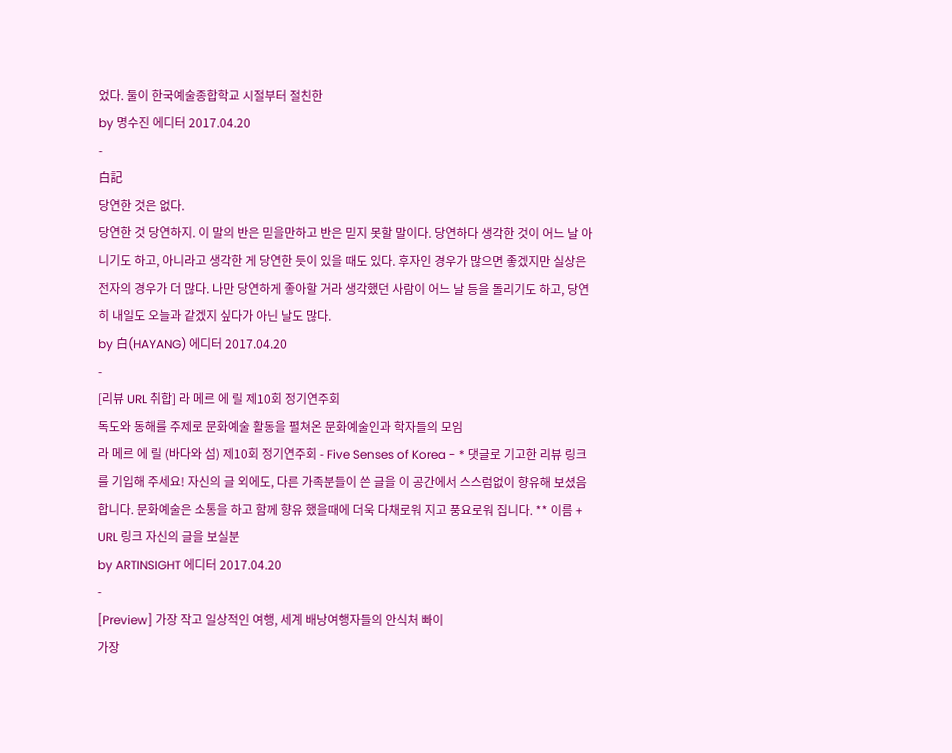었다. 둘이 한국예술종합학교 시절부터 절친한
by 명수진 에디터 2017.04.20
-
白記
당연한 것은 없다.
당연한 것 당연하지. 이 말의 반은 믿을만하고 반은 믿지 못할 말이다. 당연하다 생각한 것이 어느 날 아니기도 하고, 아니라고 생각한 게 당연한 듯이 있을 때도 있다. 후자인 경우가 많으면 좋겠지만 실상은 전자의 경우가 더 많다. 나만 당연하게 좋아할 거라 생각했던 사람이 어느 날 등을 돌리기도 하고, 당연히 내일도 오늘과 같겠지 싶다가 아닌 날도 많다.
by 白(HAYANG) 에디터 2017.04.20
-
[리뷰 URL 취합] 라 메르 에 릴 제10회 정기연주회
독도와 동해를 주제로 문화예술 활동을 펼쳐온 문화예술인과 학자들의 모임
라 메르 에 릴 (바다와 섬) 제10회 정기연주회 - Five Senses of Korea - * 댓글로 기고한 리뷰 링크를 기입해 주세요! 자신의 글 외에도, 다른 가족분들이 쓴 글을 이 공간에서 스스럼없이 향유해 보셨음 합니다. 문화예술은 소통을 하고 함께 향유 했을때에 더욱 다채로워 지고 풍요로워 집니다. ** 이름 + URL 링크 자신의 글을 보실분
by ARTINSIGHT 에디터 2017.04.20
-
[Preview] 가장 작고 일상적인 여행, 세계 배낭여행자들의 안식처 빠이
가장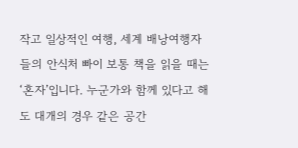작고 일상적인 여행, 세계 배낭여행자들의 안식처 빠이 보통 책을 읽을 때는 ‘혼자’입니다. 누군가와 함께 있다고 해도 대개의 경우 같은 공간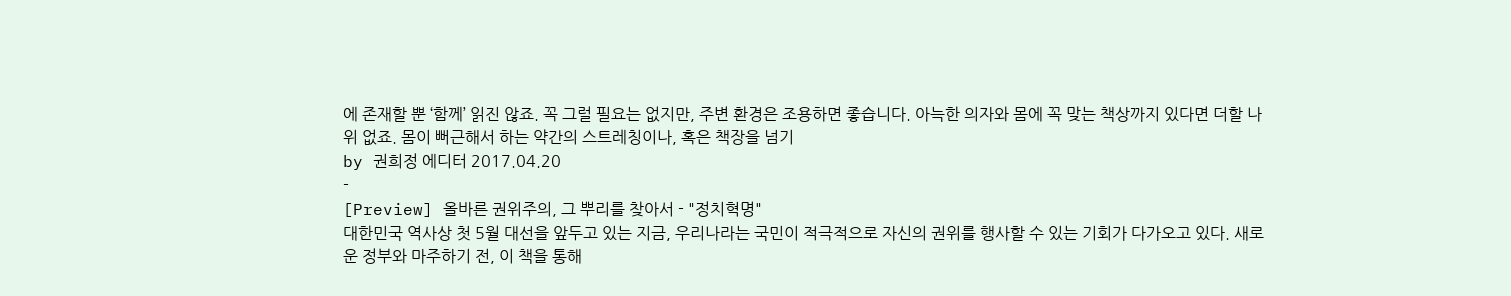에 존재할 뿐 ‘함께’ 읽진 않죠. 꼭 그럴 필요는 없지만, 주변 환경은 조용하면 좋습니다. 아늑한 의자와 몸에 꼭 맞는 책상까지 있다면 더할 나위 없죠. 몸이 뻐근해서 하는 약간의 스트레칭이나, 혹은 책장을 넘기
by 권희정 에디터 2017.04.20
-
[Preview] 올바른 권위주의, 그 뿌리를 찾아서 - "정치혁명"
대한민국 역사상 첫 5월 대선을 앞두고 있는 지금, 우리나라는 국민이 적극적으로 자신의 권위를 행사할 수 있는 기회가 다가오고 있다. 새로운 정부와 마주하기 전, 이 책을 통해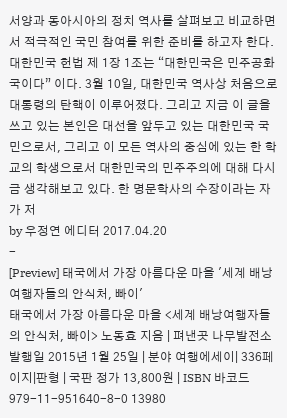서양과 동아시아의 정치 역사를 살펴보고 비교하면서 적극적인 국민 참여를 위한 준비를 하고자 한다.
대한민국 헌법 제 1장 1조는 “대한민국은 민주공화국이다” 이다. 3월 10일, 대한민국 역사상 처음으로 대통령의 탄핵이 이루어졌다. 그리고 지금 이 글을 쓰고 있는 본인은 대선을 앞두고 있는 대한민국 국민으로서, 그리고 이 모든 역사의 중심에 있는 한 학교의 학생으로서 대한민국의 민주주의에 대해 다시금 생각해보고 있다. 한 명문학사의 수장이라는 자가 저
by 우정연 에디터 2017.04.20
-
[Preview] 태국에서 가장 아름다운 마을 '세계 배낭여행자들의 안식처, 빠이'
태국에서 가장 아름다운 마을 <세계 배낭여행자들의 안식처, 빠이> 노동효 지음 | 펴낸곳 나무발전소 발행일 2015년 1월 25일 | 분야 여행에세이| 336페이지|판형 | 국판 정가 13,800원 | ISBN 바코드 979-11-951640-8-0 13980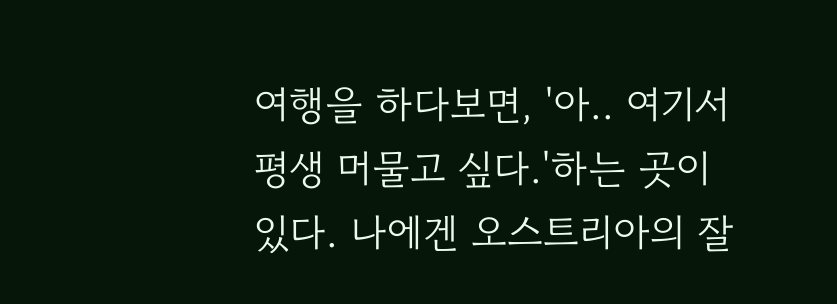여행을 하다보면, '아.. 여기서 평생 머물고 싶다.'하는 곳이 있다. 나에겐 오스트리아의 잘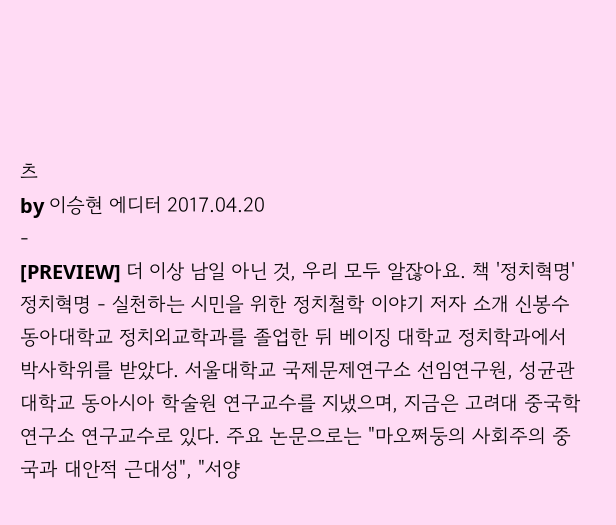츠
by 이승현 에디터 2017.04.20
-
[PREVIEW] 더 이상 남일 아닌 것, 우리 모두 알잖아요. 책 '정치혁명'
정치혁명 - 실천하는 시민을 위한 정치철학 이야기 저자 소개 신봉수 동아대학교 정치외교학과를 졸업한 뒤 베이징 대학교 정치학과에서 박사학위를 받았다. 서울대학교 국제문제연구소 선임연구원, 성균관대학교 동아시아 학술원 연구교수를 지냈으며, 지금은 고려대 중국학연구소 연구교수로 있다. 주요 논문으로는 "마오쩌둥의 사회주의 중국과 대안적 근대성", "서양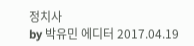정치사
by 박유민 에디터 2017.04.19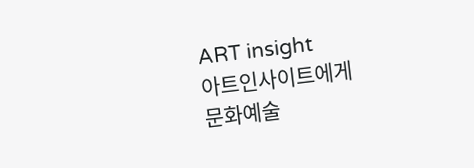ART insight
아트인사이트에게
문화예술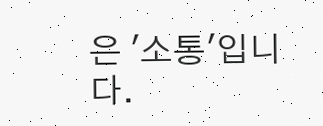은 '소통'입니다.